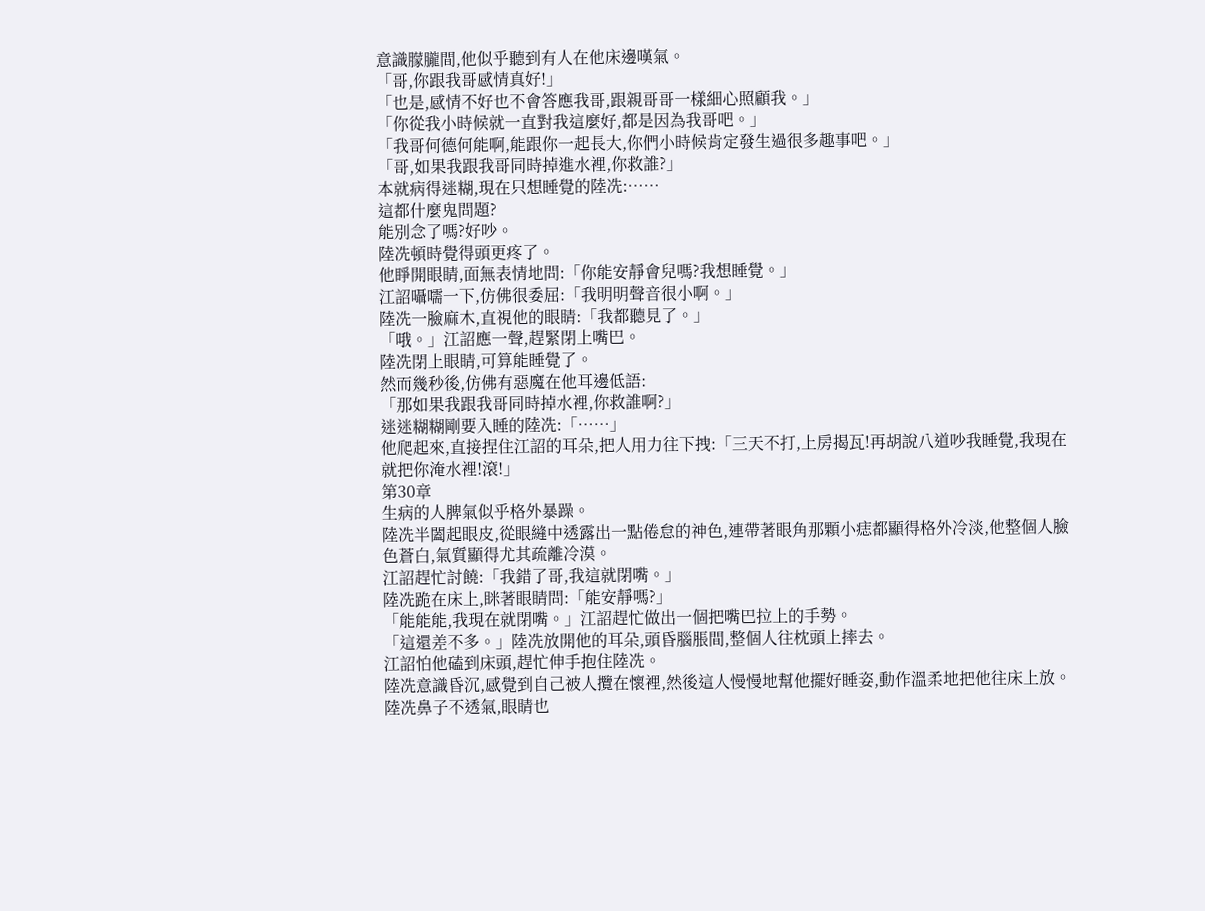意識朦朧間,他似乎聽到有人在他床邊嘆氣。
「哥,你跟我哥感情真好!」
「也是,感情不好也不會答應我哥,跟親哥哥一樣細心照顧我。」
「你從我小時候就一直對我這麼好,都是因為我哥吧。」
「我哥何德何能啊,能跟你一起長大,你們小時候肯定發生過很多趣事吧。」
「哥,如果我跟我哥同時掉進水裡,你救誰?」
本就病得迷糊,現在只想睡覺的陸冼:……
這都什麼鬼問題?
能別念了嗎?好吵。
陸冼頓時覺得頭更疼了。
他睜開眼睛,面無表情地問:「你能安靜會兒嗎?我想睡覺。」
江詔囁嚅一下,仿佛很委屈:「我明明聲音很小啊。」
陸冼一臉麻木,直視他的眼睛:「我都聽見了。」
「哦。」江詔應一聲,趕緊閉上嘴巴。
陸冼閉上眼睛,可算能睡覺了。
然而幾秒後,仿佛有惡魔在他耳邊低語:
「那如果我跟我哥同時掉水裡,你救誰啊?」
迷迷糊糊剛要入睡的陸冼:「……」
他爬起來,直接捏住江詔的耳朵,把人用力往下拽:「三天不打,上房揭瓦!再胡說八道吵我睡覺,我現在就把你淹水裡!滾!」
第30章
生病的人脾氣似乎格外暴躁。
陸冼半闔起眼皮,從眼縫中透露出一點倦怠的神色,連帶著眼角那顆小痣都顯得格外冷淡,他整個人臉色蒼白,氣質顯得尤其疏離冷漠。
江詔趕忙討饒:「我錯了哥,我這就閉嘴。」
陸冼跪在床上,眯著眼睛問:「能安靜嗎?」
「能能能,我現在就閉嘴。」江詔趕忙做出一個把嘴巴拉上的手勢。
「這還差不多。」陸冼放開他的耳朵,頭昏腦脹間,整個人往枕頭上摔去。
江詔怕他磕到床頭,趕忙伸手抱住陸冼。
陸冼意識昏沉,感覺到自己被人攬在懷裡,然後這人慢慢地幫他擺好睡姿,動作溫柔地把他往床上放。
陸冼鼻子不透氣,眼睛也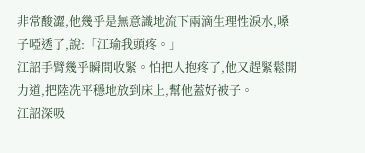非常酸澀,他幾乎是無意識地流下兩滴生理性淚水,嗓子啞透了,說:「江瑜我頭疼。」
江詔手臂幾乎瞬間收緊。怕把人抱疼了,他又趕緊鬆開力道,把陸冼平穩地放到床上,幫他蓋好被子。
江詔深吸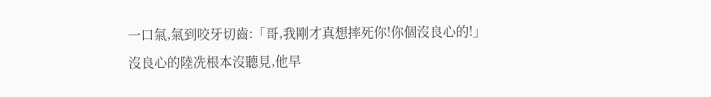一口氣,氣到咬牙切齒:「哥,我剛才真想摔死你!你個沒良心的!」
沒良心的陸冼根本沒聽見,他早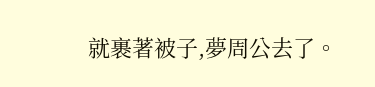就裹著被子,夢周公去了。